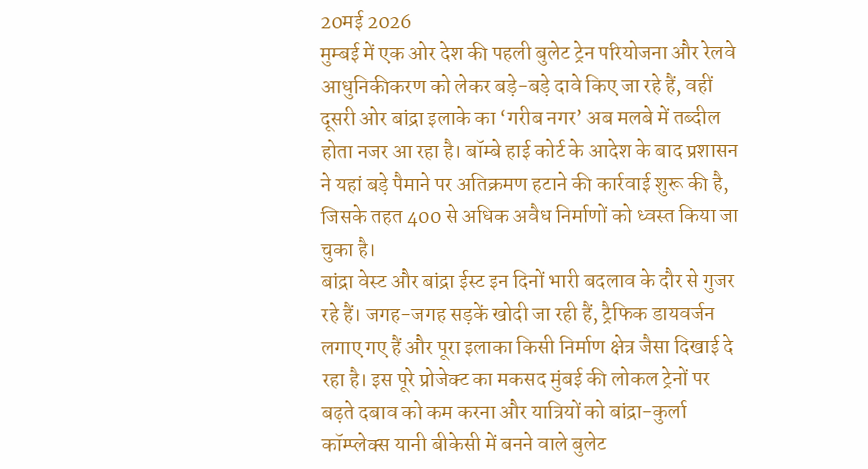20मई 2026
मुम्बई में एक ओर देश की पहली बुलेट ट्रेन परियोजना और रेलवे आधुनिकीकरण को लेकर बड़े-बड़े दावे किए जा रहे हैं, वहीं दूसरी ओर बांद्रा इलाके का ‘गरीब नगर’ अब मलबे में तब्दील होता नजर आ रहा है। बॉम्बे हाई कोर्ट के आदेश के बाद प्रशासन ने यहां बड़े पैमाने पर अतिक्रमण हटाने की कार्रवाई शुरू की है, जिसके तहत 400 से अधिक अवैध निर्माणों को ध्वस्त किया जा चुका है।
बांद्रा वेस्ट और बांद्रा ईस्ट इन दिनों भारी बदलाव के दौर से गुजर रहे हैं। जगह-जगह सड़कें खोदी जा रही हैं, ट्रैफिक डायवर्जन लगाए गए हैं और पूरा इलाका किसी निर्माण क्षेत्र जैसा दिखाई दे रहा है। इस पूरे प्रोजेक्ट का मकसद मुंबई की लोकल ट्रेनों पर बढ़ते दबाव को कम करना और यात्रियों को बांद्रा-कुर्ला कॉम्प्लेक्स यानी बीकेसी में बनने वाले बुलेट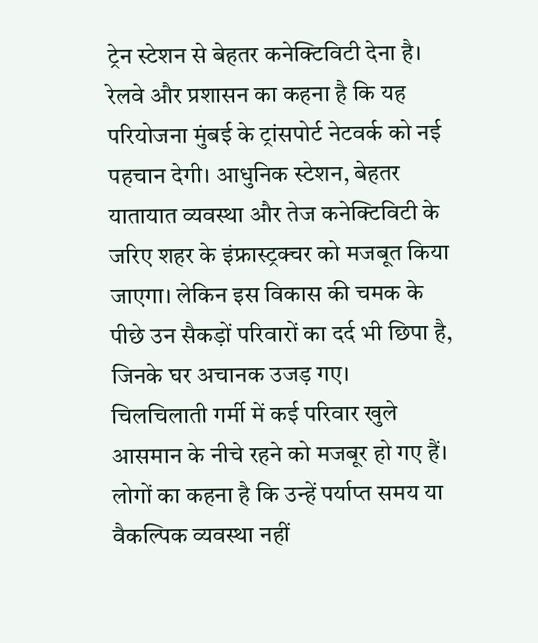ट्रेन स्टेशन से बेहतर कनेक्टिविटी देना है।
रेलवे और प्रशासन का कहना है कि यह परियोजना मुंबई के ट्रांसपोर्ट नेटवर्क को नई पहचान देगी। आधुनिक स्टेशन, बेहतर यातायात व्यवस्था और तेज कनेक्टिविटी के जरिए शहर के इंफ्रास्ट्रक्चर को मजबूत किया जाएगा। लेकिन इस विकास की चमक के पीछे उन सैकड़ों परिवारों का दर्द भी छिपा है, जिनके घर अचानक उजड़ गए।
चिलचिलाती गर्मी में कई परिवार खुले आसमान के नीचे रहने को मजबूर हो गए हैं। लोगों का कहना है कि उन्हें पर्याप्त समय या वैकल्पिक व्यवस्था नहीं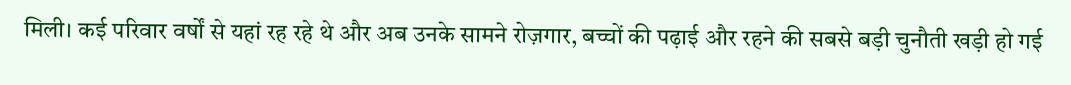मिली। कई परिवार वर्षों से यहां रह रहे थे और अब उनके सामने रोज़गार, बच्चों की पढ़ाई और रहने की सबसे बड़ी चुनौती खड़ी हो गई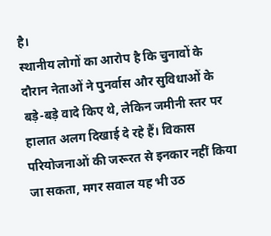है।
स्थानीय लोगों का आरोप है कि चुनावों के दौरान नेताओं ने पुनर्वास और सुविधाओं के बड़े-बड़े वादे किए थे, लेकिन जमीनी स्तर पर हालात अलग दिखाई दे रहे हैं। विकास परियोजनाओं की जरूरत से इनकार नहीं किया जा सकता, मगर सवाल यह भी उठ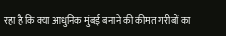रहा है कि क्या आधुनिक मुंबई बनाने की कीमत गरीबों का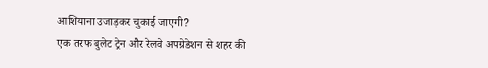आशियाना उजाड़कर चुकाई जाएगी?
एक तरफ बुलेट ट्रेन और रेलवे अपग्रेडेशन से शहर की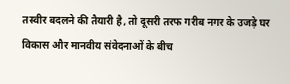तस्वीर बदलने की तैयारी है, तो दूसरी तरफ गरीब नगर के उजड़े घर विकास और मानवीय संवेदनाओं के बीच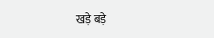खड़े बड़े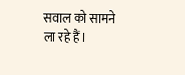सवाल को सामने ला रहे हैं।